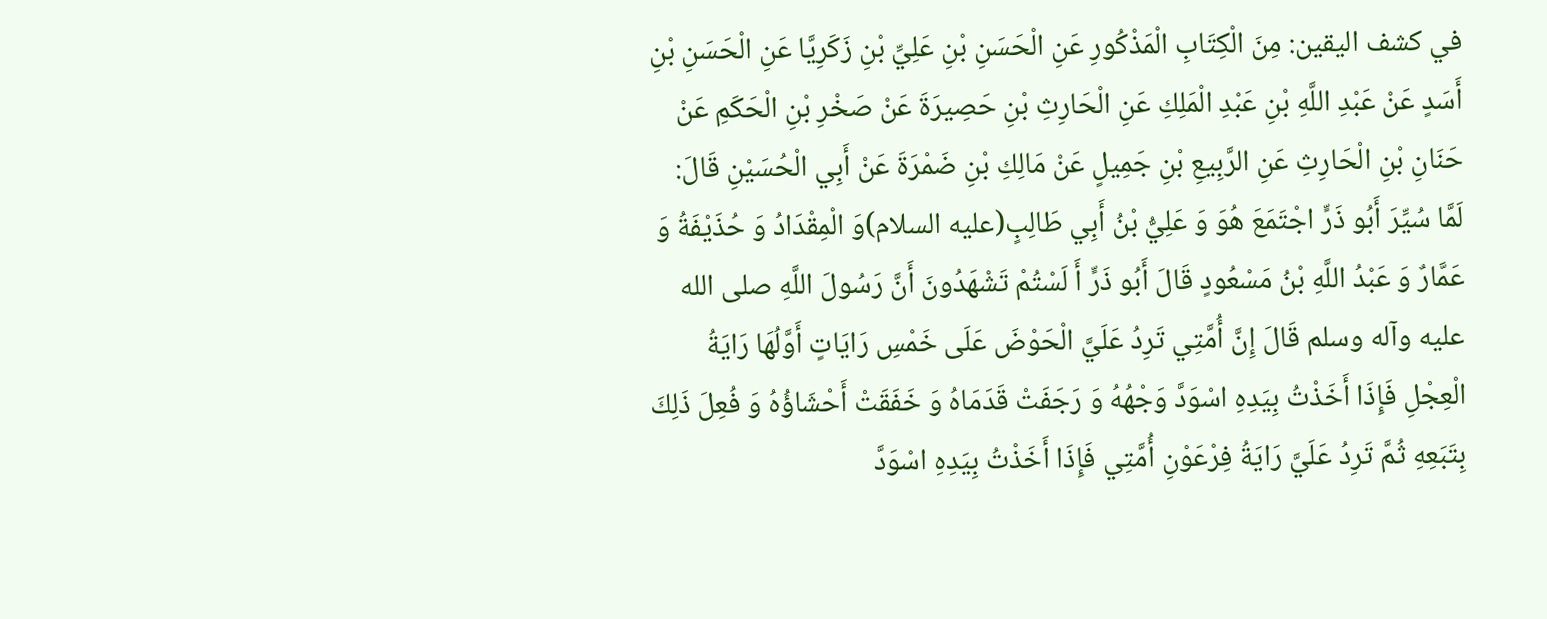في كشف اليقين: مِنَ الْكِتَابِ الْمَذْكُورِ عَنِ الْحَسَنِ بْنِ عَلِيِّ بْنِ زَكَرِيَّا عَنِ الْحَسَنِ بْنِ أَسَدٍ عَنْ عَبْدِ اللَّهِ بْنِ عَبْدِ الْمَلِكِ عَنِ الْحَارِثِ بْنِ حَصِيرَةَ عَنْ صَخْرِ بْنِ الْحَكَمِ عَنْ حَنَانِ بْنِ الْحَارِثِ عَنِ الرَّبِيعِ بْنِ جَمِيلٍ عَنْ مَالِكِ بْنِ ضَمْرَةَ عَنْ أَبِي الْحُسَيْنِ قَالَ: لَمَّا سُيِّرَ أَبُو ذَرٍّ اجْتَمَعَ هُوَ وَ عَلِيُّ بْنُ أَبِي طَالِبٍ(عليه السلام)وَ الْمِقْدَادُ وَ حُذَيْفَةُ وَ عَمَّارٌ وَ عَبْدُ اللَّهِ بْنُ مَسْعُودٍ قَالَ أَبُو ذَرٍّ أَ لَسْتُمْ تَشْهَدُونَ أَنَّ رَسُولَ اللَّهِ صلى الله عليه وآله وسلم قَالَ إِنَّ أُمَّتِي تَرِدُ عَلَيَّ الْحَوْضَ عَلَى خَمْسِ رَايَاتٍ أَوَّلُهَا رَايَةُ الْعِجْلِ فَإِذَا أَخَذْتُ بِيَدِهِ اسْوَدَّ وَجْهُهُ وَ رَجَفَتْ قَدَمَاهُ وَ خَفَقَتْ أَحْشَاؤُهُ وَ فُعِلَ ذَلِكَ بِتَبَعِهِ ثُمَّ تَرِدُ عَلَيَّ رَايَةُ فِرْعَوْنِ أُمَّتِي فَإِذَا أَخَذْتُ بِيَدِهِ اسْوَدَّ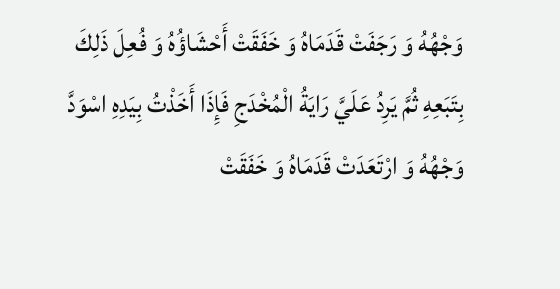وَجْهُهُ وَ رَجَفَتْ قَدَمَاهُ وَ خَفَقَتْ أَحْشَاؤُهُ وَ فُعِلَ ذَلِكَ بِتَبَعِهِ ثُمَّ يَرِدُ عَلَيَّ رَايَةُ الْمُخْدَجِ فَإِذَا أَخَذْتُ بِيَدِهِ اسْوَدَّ وَجْهُهُ وَ ارْتَعَدَتْ قَدَمَاهُ وَ خَفَقَتْ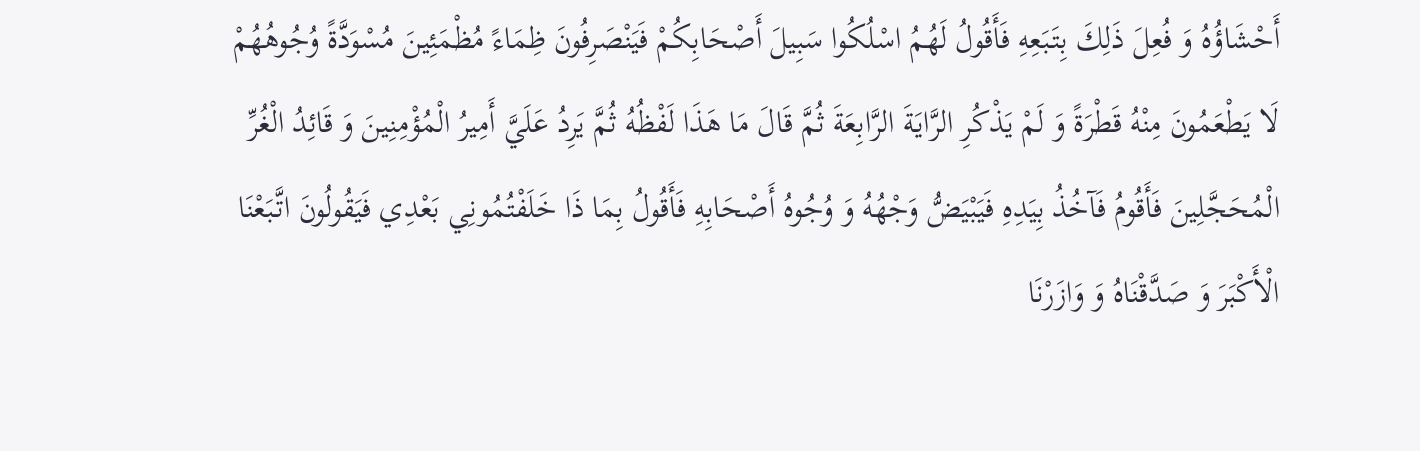أَحْشَاؤُهُ وَ فُعِلَ ذَلِكَ بِتَبَعِهِ فَأَقُولُ لَهُمُ اسْلُكُوا سَبِيلَ أَصْحَابِكُمْ فَيَنْصَرِفُونَ ظِمَاءً مُظْمَئِينَ مُسْوَدَّةً وُجُوهُهُمْ لَا يَطْعَمُونَ مِنْهُ قَطْرَةً وَ لَمْ يَذْكُرِ الرَّايَةَ الرَّابِعَةَ ثُمَّ قَالَ مَا هَذَا لَفْظُهُ ثُمَّ يَرِدُ عَلَيَّ أَمِيرُ الْمُؤْمِنِينَ وَ قَائِدُ الْغُرِّ الْمُحَجَّلِينَ فَأَقُومُ فَآخُذُ بِيَدِهِ فَيَبْيَضُّ وَجْهُهُ وَ وُجُوهُ أَصْحَابِهِ فَأَقُولُ بِمَا ذَا خَلَفْتُمُونِي بَعْدِي فَيَقُولُونَ اتَّبَعْنَا الْأَكْبَرَ وَ صَدَّقْنَاهُ وَ وَازَرْنَا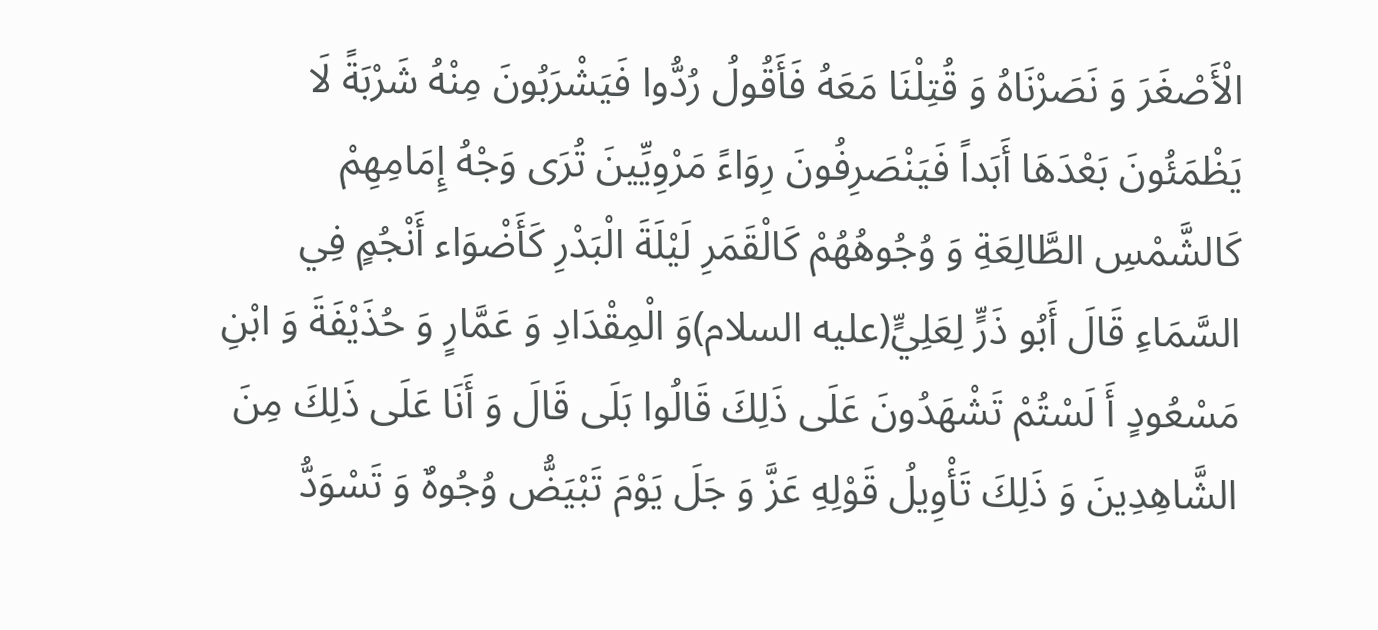الْأَصْغَرَ وَ نَصَرْنَاهُ وَ قُتِلْنَا مَعَهُ فَأَقُولُ رُدُّوا فَيَشْرَبُونَ مِنْهُ شَرْبَةً لَا يَظْمَئُونَ بَعْدَهَا أَبَداً فَيَنْصَرِفُونَ رِوَاءً مَرْوِيِّينَ تُرَى وَجْهُ إِمَامِهِمْ كَالشَّمْسِ الطَّالِعَةِ وَ وُجُوهُهُمْ كَالْقَمَرِ لَيْلَةَ الْبَدْرِ كَأَضْوَاء أَنْجُمٍ فِي السَّمَاءِ قَالَ أَبُو ذَرٍّ لِعَلِيٍّ(عليه السلام)وَ الْمِقْدَادِ وَ عَمَّارٍ وَ حُذَيْفَةَ وَ ابْنِ مَسْعُودٍ أَ لَسْتُمْ تَشْهَدُونَ عَلَى ذَلِكَ قَالُوا بَلَى قَالَ وَ أَنَا عَلَى ذَلِكَ مِنَ الشَّاهِدِينَ وَ ذَلِكَ تَأْوِيلُ قَوْلِهِ عَزَّ وَ جَلَ يَوْمَ تَبْيَضُّ وُجُوهٌ وَ تَسْوَدُّ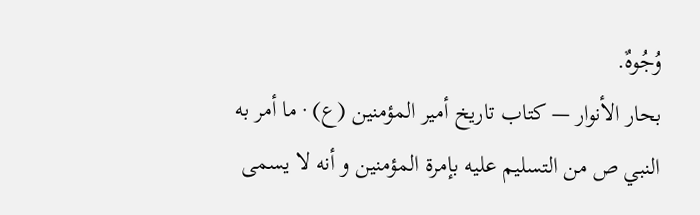وُجُوهٌ.
بحار الأنوار — كتاب تاريخ أمير المؤمنين (ع) · ما أمر به النبي ص من التسليم عليه بإمرة المؤمنين و أنه لا يسمى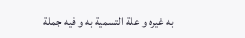به غيره و علة التسمية به و فيه جملة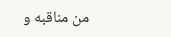من مناقبه و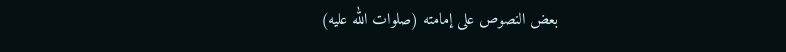بعض النصوص على إمامته (صلوات الله عليه)